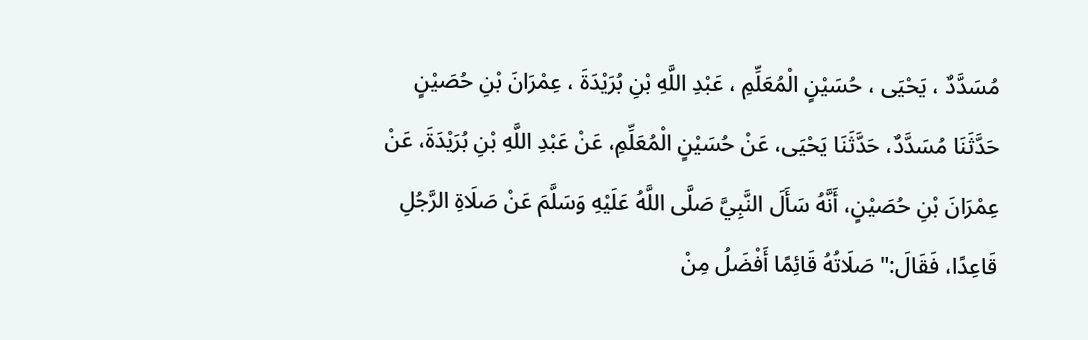مُسَدَّدٌ ، يَحْيَى ، حُسَيْنٍ الْمُعَلِّمِ ، عَبْدِ اللَّهِ بْنِ بُرَيْدَةَ ، عِمْرَانَ بْنِ حُصَيْنٍ
حَدَّثَنَا مُسَدَّدٌ، حَدَّثَنَا يَحْيَى، عَنْ حُسَيْنٍ الْمُعَلِّمِ، عَنْ عَبْدِ اللَّهِ بْنِ بُرَيْدَةَ، عَنْ عِمْرَانَ بْنِ حُصَيْنٍ، أَنَّهُ سَأَلَ النَّبِيَّ صَلَّى اللَّهُ عَلَيْهِ وَسَلَّمَ عَنْ صَلَاةِ الرَّجُلِ قَاعِدًا، فَقَالَ:" صَلَاتُهُ قَائِمًا أَفْضَلُ مِنْ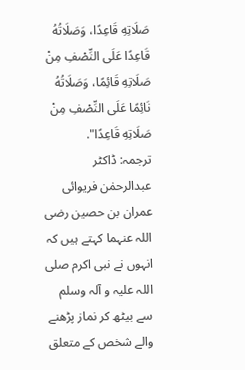صَلَاتِهِ قَاعِدًا، وَصَلَاتُهُ قَاعِدًا عَلَى النِّصْفِ مِنْ صَلَاتِهِ قَائِمًا، وَصَلَاتُهُ نَائِمًا عَلَى النِّصْفِ مِنْ صَلَاتِهِ قَاعِدًا".
ترجمہ: ڈاکٹر عبدالرحمٰن فریوائی
عمران بن حصین رضی اللہ عنہما کہتے ہیں کہ انہوں نے نبی اکرم صلی اللہ علیہ و آلہ وسلم سے بیٹھ کر نماز پڑھنے والے شخص کے متعلق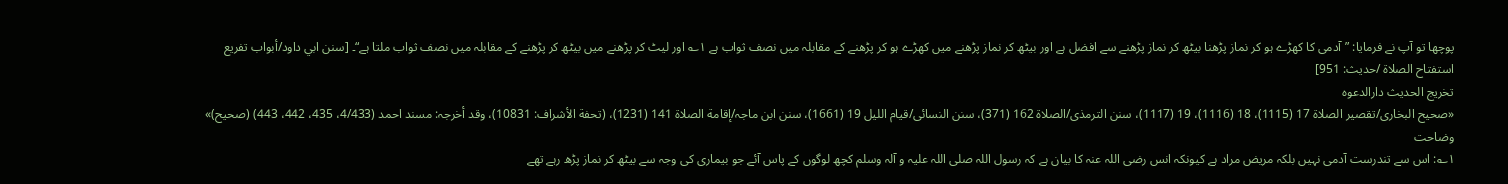پوچھا تو آپ نے فرمایا: ”آدمی کا کھڑے ہو کر نماز پڑھنا بیٹھ کر نماز پڑھنے سے افضل ہے اور بیٹھ کر نماز پڑھنے میں کھڑے ہو کر پڑھنے کے مقابلہ میں نصف ثواب ہے ۱؎ اور لیٹ کر پڑھنے میں بیٹھ کر پڑھنے کے مقابلہ میں نصف ثواب ملتا ہے“۔ [سنن ابي داود/أبواب تفريع استفتاح الصلاة /حدیث: 951]
تخریج الحدیث دارالدعوہ
«صحیح البخاری/تقصیر الصلاة 17 (1115)، 18 (1116)، 19 (1117)، سنن الترمذی/الصلاة 162 (371)، سنن النسائی/قیام اللیل 19 (1661)، سنن ابن ماجہ/إقامة الصلاة 141 (1231)، (تحفة الأشراف: 10831)، وقد أخرجہ: مسند احمد (4/433، 435، 442، 443) (صحیح)»
وضاحت
۱؎: اس سے تندرست آدمی نہیں بلکہ مریض مراد ہے کیونکہ انس رضی اللہ عنہ کا بیان ہے کہ رسول اللہ صلی اللہ علیہ و آلہ وسلم کچھ لوگوں کے پاس آئے جو بیماری کی وجہ سے بیٹھ کر نماز پڑھ رہے تھے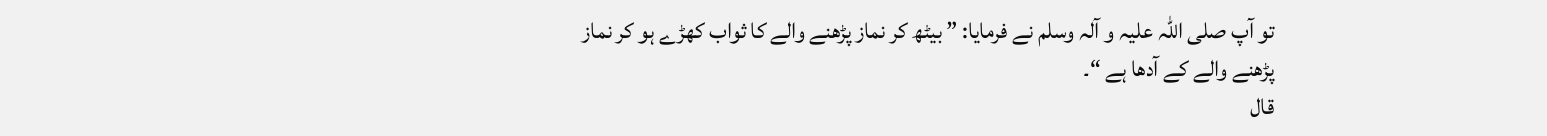تو آپ صلی اللہ علیہ و آلہ وسلم نے فرمایا: ” بیٹھ کر نماز پڑھنے والے کا ثواب کھڑے ہو کر نماز پڑھنے والے کے آدھا ہے “۔
قال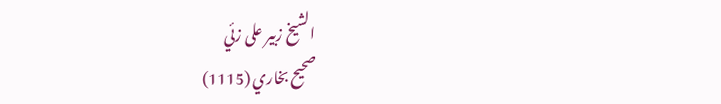الشيخ زبير على زئي
صحيح بخاري (1115)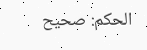الحكم: صحيح